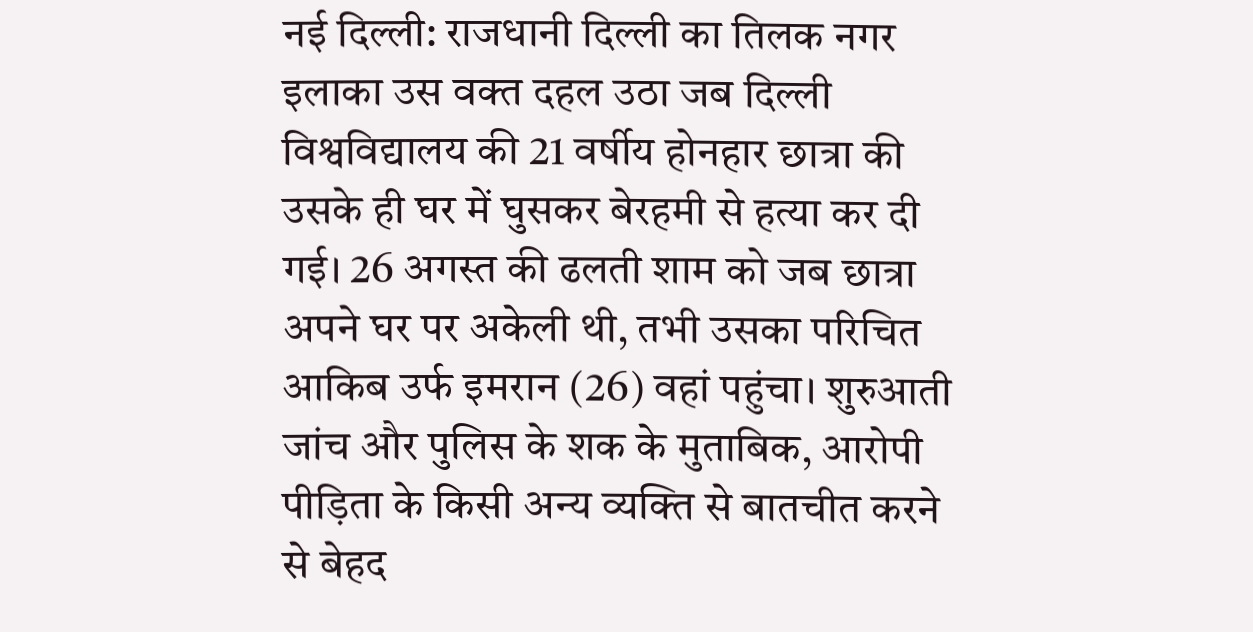नई दिल्ली: राजधानी दिल्ली का तिलक नगर इलाका उस वक्त दहल उठा जब दिल्ली विश्वविद्यालय की 21 वर्षीय होनहार छात्रा की उसके ही घर में घुसकर बेरहमी से हत्या कर दी गई। 26 अगस्त की ढलती शाम को जब छात्रा अपने घर पर अकेली थी, तभी उसका परिचित आकिब उर्फ इमरान (26) वहां पहुंचा। शुरुआती जांच और पुलिस के शक के मुताबिक, आरोपी पीड़िता के किसी अन्य व्यक्ति से बातचीत करने से बेहद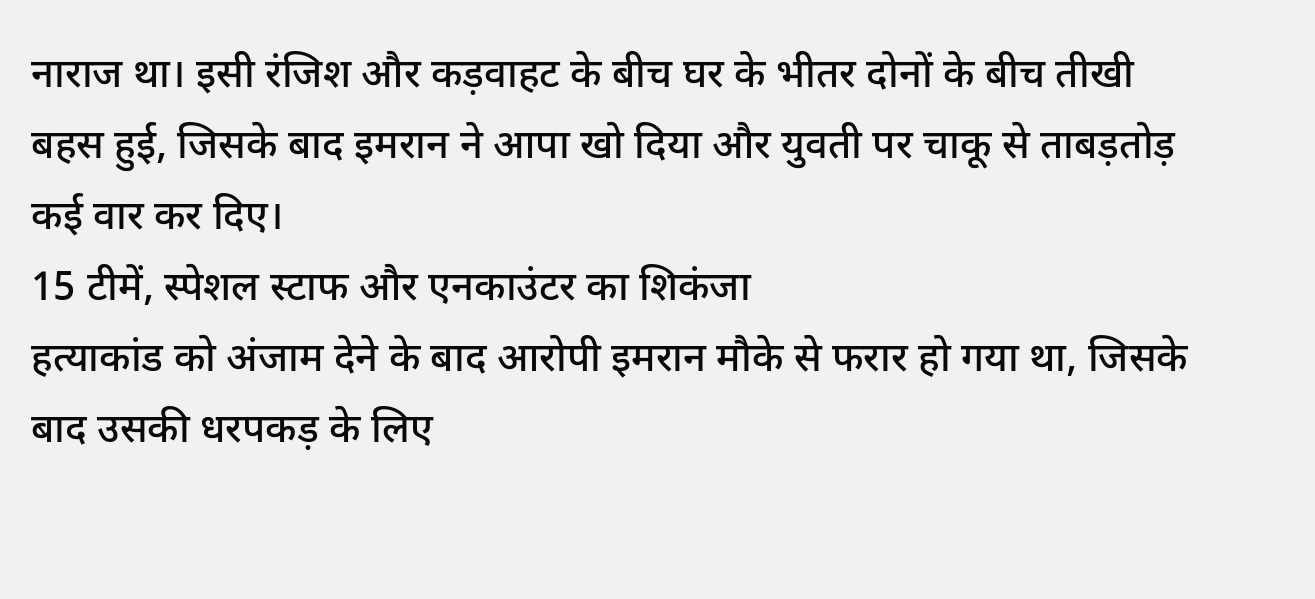नाराज था। इसी रंजिश और कड़वाहट के बीच घर के भीतर दोनों के बीच तीखी बहस हुई, जिसके बाद इमरान ने आपा खो दिया और युवती पर चाकू से ताबड़तोड़ कई वार कर दिए।
15 टीमें, स्पेशल स्टाफ और एनकाउंटर का शिकंजा
हत्याकांड को अंजाम देने के बाद आरोपी इमरान मौके से फरार हो गया था, जिसके बाद उसकी धरपकड़ के लिए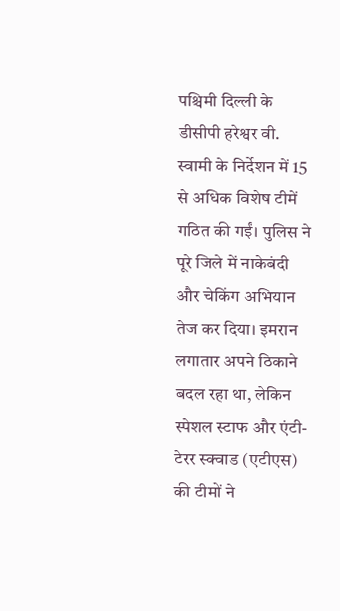पश्चिमी दिल्ली के डीसीपी हरेश्वर वी. स्वामी के निर्देशन में 15 से अधिक विशेष टीमें गठित की गईं। पुलिस ने पूरे जिले में नाकेबंदी और चेकिंग अभियान तेज कर दिया। इमरान लगातार अपने ठिकाने बदल रहा था, लेकिन स्पेशल स्टाफ और एंटी-टेरर स्क्वाड (एटीएस) की टीमों ने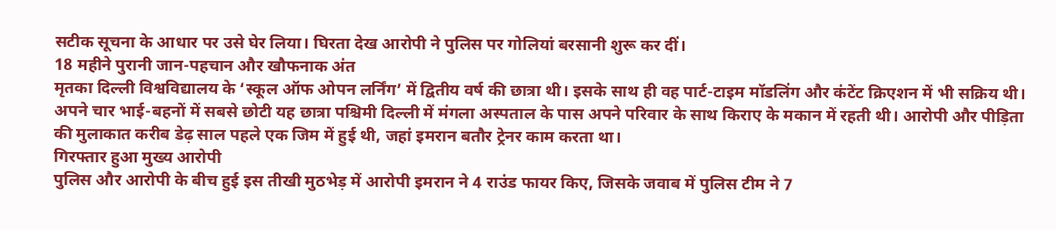सटीक सूचना के आधार पर उसे घेर लिया। घिरता देख आरोपी ने पुलिस पर गोलियां बरसानी शुरू कर दीं।
18 महीने पुरानी जान-पहचान और खौफनाक अंत
मृतका दिल्ली विश्वविद्यालय के ‘स्कूल ऑफ ओपन लर्निंग’ में द्वितीय वर्ष की छात्रा थी। इसके साथ ही वह पार्ट-टाइम मॉडलिंग और कंटेंट क्रिएशन में भी सक्रिय थी। अपने चार भाई-बहनों में सबसे छोटी यह छात्रा पश्चिमी दिल्ली में मंगला अस्पताल के पास अपने परिवार के साथ किराए के मकान में रहती थी। आरोपी और पीड़िता की मुलाकात करीब डेढ़ साल पहले एक जिम में हुई थी, जहां इमरान बतौर ट्रेनर काम करता था।
गिरफ्तार हुआ मुख्य आरोपी
पुलिस और आरोपी के बीच हुई इस तीखी मुठभेड़ में आरोपी इमरान ने 4 राउंड फायर किए, जिसके जवाब में पुलिस टीम ने 7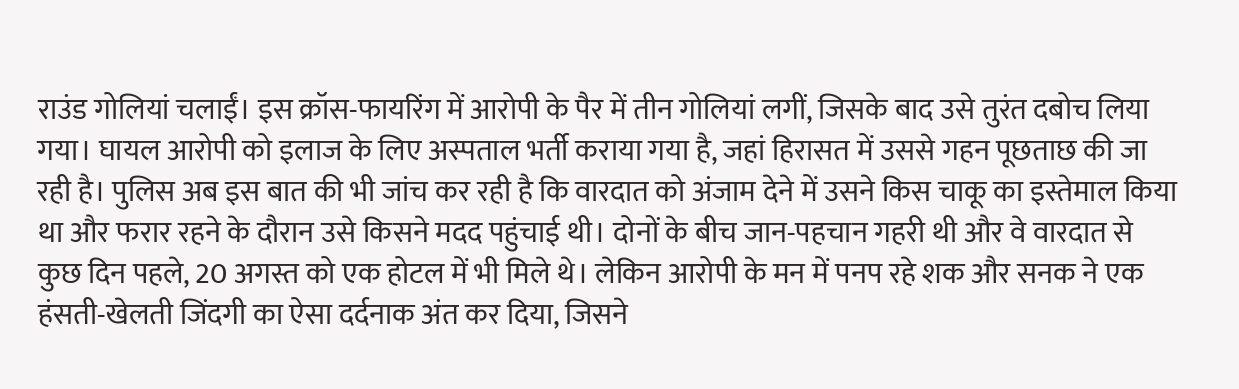राउंड गोलियां चलाईं। इस क्रॉस-फायरिंग में आरोपी के पैर में तीन गोलियां लगीं, जिसके बाद उसे तुरंत दबोच लिया गया। घायल आरोपी को इलाज के लिए अस्पताल भर्ती कराया गया है, जहां हिरासत में उससे गहन पूछताछ की जा रही है। पुलिस अब इस बात की भी जांच कर रही है कि वारदात को अंजाम देने में उसने किस चाकू का इस्तेमाल किया था और फरार रहने के दौरान उसे किसने मदद पहुंचाई थी। दोनों के बीच जान-पहचान गहरी थी और वे वारदात से कुछ दिन पहले, 20 अगस्त को एक होटल में भी मिले थे। लेकिन आरोपी के मन में पनप रहे शक और सनक ने एक हंसती-खेलती जिंदगी का ऐसा दर्दनाक अंत कर दिया, जिसने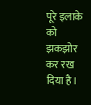पूरे इलाके को झकझोर कर रख दिया है।